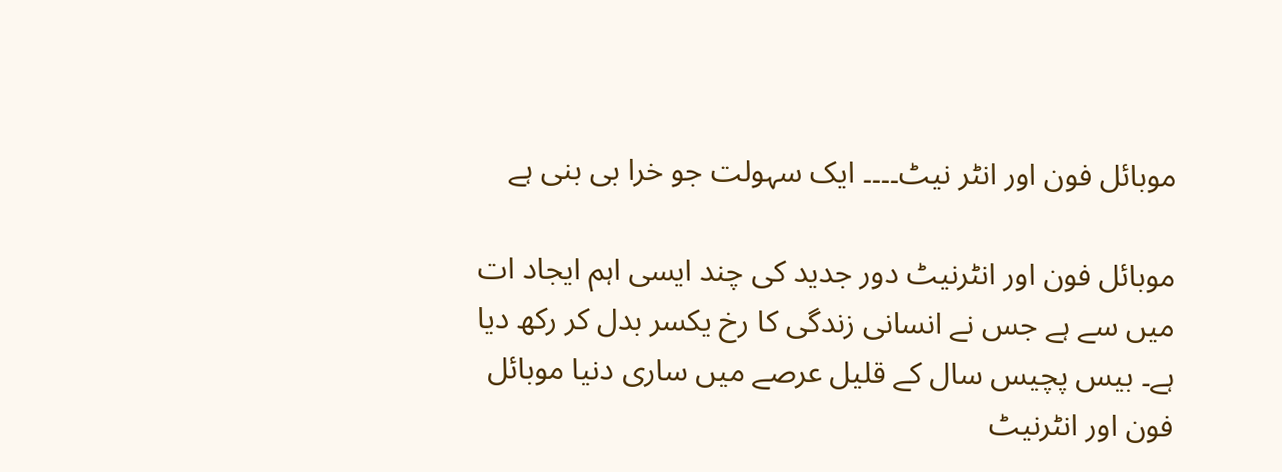موبائل فون اور انٹر نیٹ۔۔۔۔ ایک سہولت جو خرا بی بنی ہے

موبائل فون اور انٹرنیٹ دور جدید کی چند ایسی اہم ایجاد ات میں سے ہے جس نے انسانی زندگی کا رخ یکسر بدل کر رکھ دیا ہے۔ بیس پچیس سال کے قلیل عرصے میں ساری دنیا موبائل فون اور انٹرنیٹ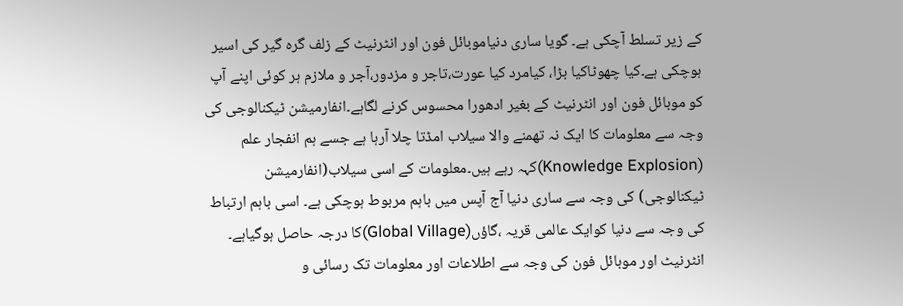کے زیر تسلط آچکی ہے۔ گویا ساری دنیاموبائل فون اور انٹرنیٹ کے زلف گرہ گیر کی اسیر ہوچکی ہے۔کیا چھوٹاکیا بڑا، کیامرد کیا عورت،تاجر و مزدور،آجر و ملازم ہر کوئی اپنے آپ کو موبائل فون اور انٹرنیٹ کے بغیر ادھورا محسوس کرنے لگاہے۔انفارمیشن ٹیکنالوجی کی وجہ سے معلومات کا ایک نہ تھمنے والا سیلاب امڈتا چلا آرہا ہے جسے ہم انفجار علم (Knowledge Explosion)کہہ رہے ہیں۔معلومات کے اسی سیلاب(انفارمیشن ٹیکنالوجی) کی وجہ سے ساری دنیا آج آپس میں باہم مربوط ہوچکی ہے۔ اسی باہم ارتباط کی وجہ سے دنیا کوایک عالمی قریہ ،گاؤں(Global Village)کا درجہ حاصل ہوگیاہے۔ انٹرنیٹ اور موبائل فون کی وجہ سے اطلاعات اور معلومات تک رسائی و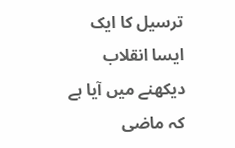ترسیل کا ایک ایسا انقلاب دیکھنے میں آیا ہے کہ ماضی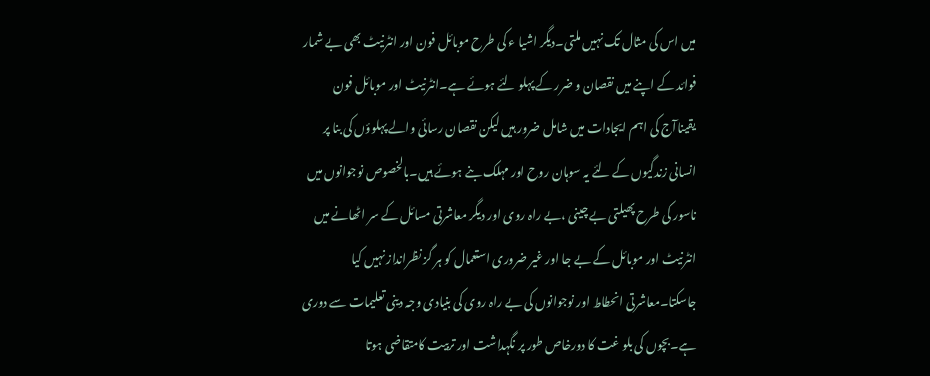میں اس کی مثال تک نہیں ملتی۔دیگر اشیا ء کی طرح موبائل فون اور انٹرنیٹ بھی بے شمار فوائد کے اپنے میں نقصان و ضرر کے پہلو لئے ہوئے ہے۔انٹرنیٹ اور موبائل فون یقیناآج کی اہم ایجادات میں شامل ضرور ہیں لیکن نقصان رسائی والے پہلوؤں کی بنا پر انسانی زندگیوں کے لئے یہ سوہان روح اور مہلک بنے ہوئے ہیں۔بالخصوص نوجوانوں میں ناسور کی طرح پھیلتی بے چینی ،بے راہ روی اور دیگر معاشرتی مسائل کے سر اٹھانے میں انٹرنیٹ اور موبائل کے بے جا اور غیر ضروری استعمال کو ہر گز نظرانداز نہیں کیا جاسکتا۔معاشرتی انحطاط اور نوجوانوں کی بے راہ روی کی بنیادی وجہ دینی تعلیمات سے دوری ہے۔بچوں کی بلو غت کا دورخاص طور پر نگہداشت اور تربیت کامتقاضی ہوتا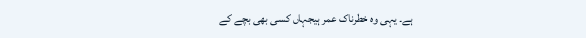ہے۔ یہی وہ خطرناک عمر ہیجہاں کسی بھی بچے کے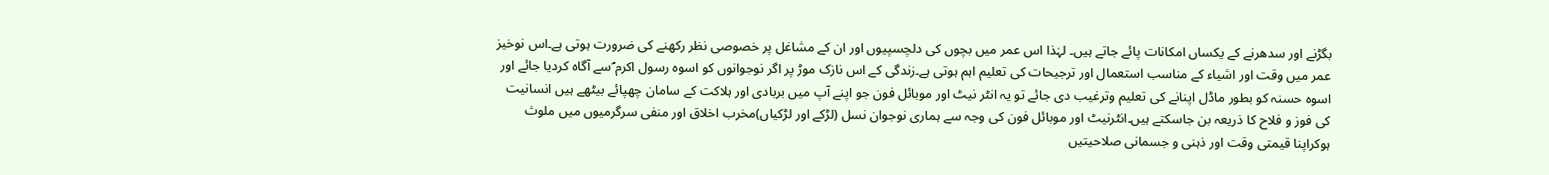بگڑنے اور سدھرنے کے یکساں امکانات پائے جاتے ہیں۔ لہٰذا اس عمر میں بچوں کی دلچسپیوں اور ان کے مشاغل پر خصوصی نظر رکھنے کی ضرورت ہوتی ہے۔اس نوخیز عمر میں وقت اور اشیاء کے مناسب استعمال اور ترجیحات کی تعلیم اہم ہوتی ہے۔زندگی کے اس نازک موڑ پر اگر نوجوانوں کو اسوہ رسول اکرم ؐسے آگاہ کردیا جائے اور اسوہ حسنہ کو بطور ماڈل اپنانے کی تعلیم وترغیب دی جائے تو یہ انٹر نیٹ اور موبائل فون جو اپنے آپ میں بربادی اور ہلاکت کے سامان چھپائے بیٹھے ہیں انسانیت کی فوز و فلاح کا ذریعہ بن جاسکتے ہیں۔انٹرنیٹ اور موبائل فون کی وجہ سے ہماری نوجوان نسل (لڑکے اور لڑکیاں)مخرب اخلاق اور منفی سرگرمیوں میں ملوث ہوکراپنا قیمتی وقت اور ذہنی و جسمانی صلاحیتیں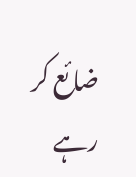ضائع کر رہے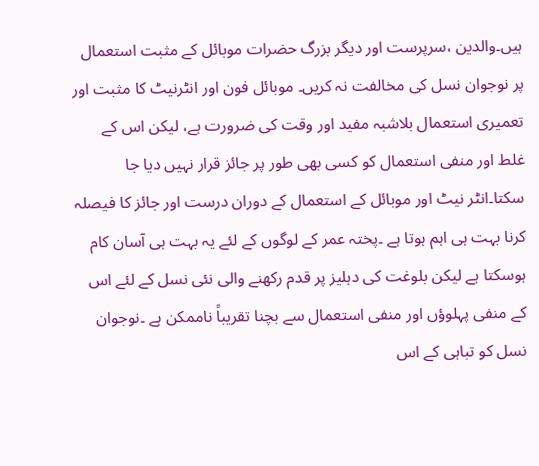ہیں۔والدین ،سرپرست اور دیگر بزرگ حضرات موبائل کے مثبت استعمال پر نوجوان نسل کی مخالفت نہ کریں۔ موبائل فون اور انٹرنیٹ کا مثبت اور تعمیری استعمال بلاشبہ مفید اور وقت کی ضرورت ہے، لیکن اس کے غلط اور منفی استعمال کو کسی بھی طور پر جائز قرار نہیں دیا جا سکتا۔انٹر نیٹ اور موبائل کے استعمال کے دوران درست اور جائز کا فیصلہ کرنا بہت ہی اہم ہوتا ہے ۔پختہ عمر کے لوگوں کے لئے یہ بہت ہی آسان کام ہوسکتا ہے لیکن بلوغت کی دہلیز پر قدم رکھنے والی نئی نسل کے لئے اس کے منفی پہلوؤں اور منفی استعمال سے بچنا تقریباً ناممکن ہے ۔نوجوان نسل کو تباہی کے اس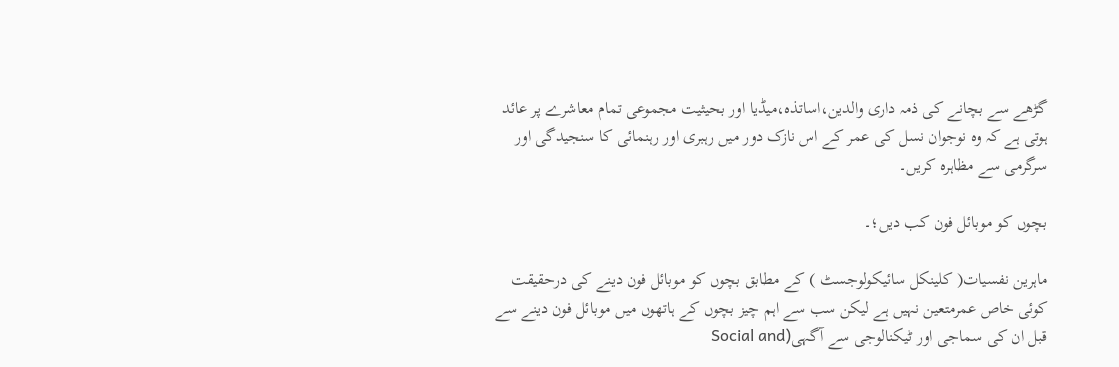گڑھے سے بچانے کی ذمہ داری والدین،اساتذہ،میڈیا اور بحیثیت مجموعی تمام معاشرے پر عائد ہوتی ہے کہ وہ نوجوان نسل کی عمر کے اس نازک دور میں رہبری اور رہنمائی کا سنجیدگی اور سرگرمی سے مظاہرہ کریں۔

بچوں کو موبائل فون کب دیں؛۔

ماہرین نفسیات( کلینکل سائیکولوجسٹ ) کے مطابق بچوں کو موبائل فون دینے کی درحقیقت کوئی خاص عمرمتعین نہیں ہے لیکن سب سے اہم چیز بچوں کے ہاتھوں میں موبائل فون دینے سے قبل ان کی سماجی اور ٹیکنالوجی سے آگہی(Social and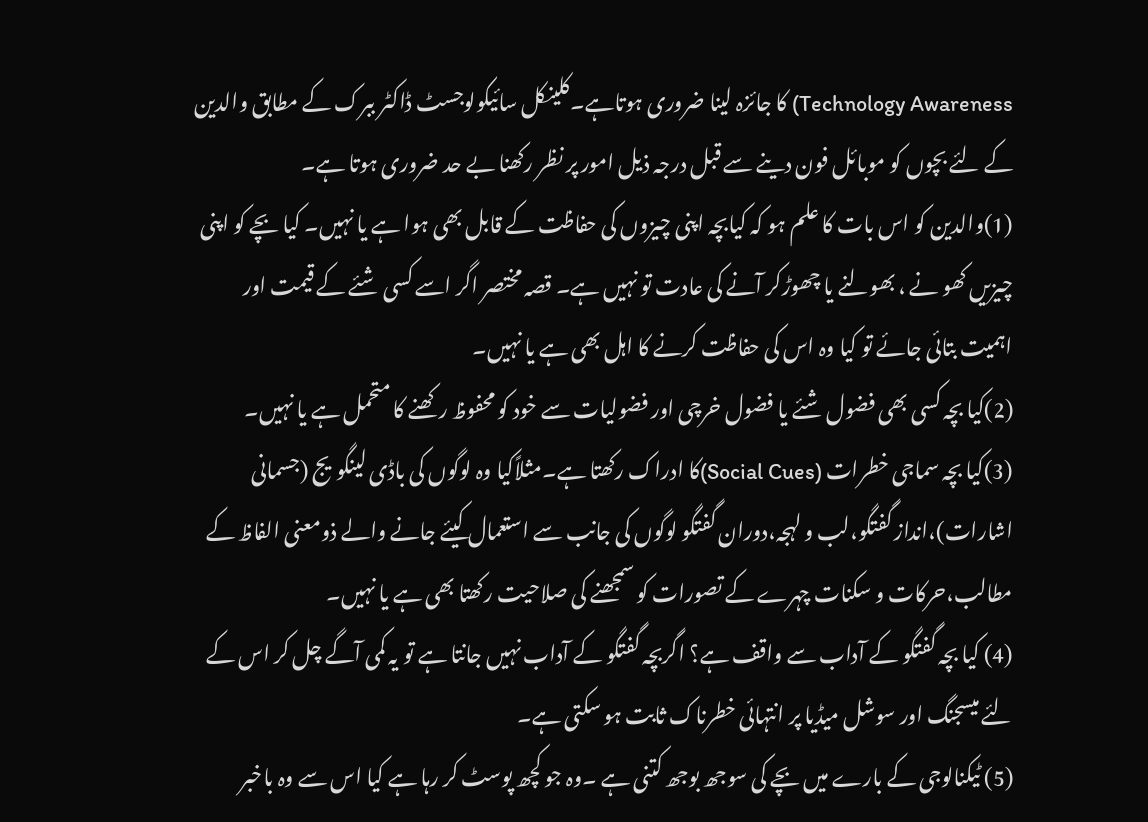Technology Awareness) کا جائزہ لینا ضروری ہوتاہے۔کلینکل سائیکولوجسٹ ڈاکٹر ببرک کے مطابق والدین کے لئے بچوں کو موبائل فون دینے سے قبل درجہ ذیل امور پر نظر رکھنا بے حد ضروری ہوتا ہے۔
(1)والدین کو اس بات کا علم ہو کہ کیابچہ اپنی چیزوں کی حفاظت کے قابل بھی ہوا ہے یا نہیں۔ کیا بچے کو اپنی چیزیں کھو نے ، بھولنے یا چھوڑکر آنے کی عادت تو نہیں ہے۔ قصہ مختصر اگر اسے کسی شئے کے قیمت اور اہمیت بتائی جائے تو کیا وہ اس کی حفاظت کرنے کا اہل بھی ہے یا نہیں۔
(2)کیا بچہ کسی بھی فضول شئے یا فضول خرچی اور فضولیات سے خود کو محفوظ رکھنے کا متحمل ہے یا نہیں۔
(3)کیا بچہ سماجی خطرات (Social Cues)کا ادراک رکھتا ہے۔مثلاًکیا وہ لوگوں کی باڈی لینگویج (جسمانی اشارات)،انداز گفتگو،لب و لہجہ،دوران گفتگو لوگوں کی جانب سے استعمال کیئے جانے والے ذومعنی الفاظ کے مطالب،حرکات و سکنات چہرے کے تصورات کو سمجھنے کی صلاحیت رکھتا بھی ہے یا نہیں۔
(4) کیا بچہ گفتگو کے آداب سے واقف ہے؟ اگربچہ گفتگو کے آداب نہیں جانتا ہے تو یہ کمی آگے چل کر اس کے لئے میسجنگ اور سوشل میڈیا پر انتہائی خطرناک ثابت ہو سکتی ہے۔
(5) ٹیکنالوجی کے بارے میں بچے کی سوجھ بوجھ کتنی ہے ۔وہ جو کچھ پوسٹ کر رہا ہے کیا اس سے وہ باخبر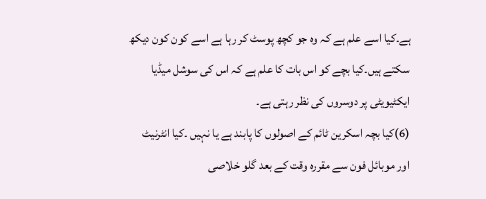ہے۔کیا اسے علم ہے کہ وہ جو کچھ پوسٹ کر رہا ہے اسے کون کون دیکھ سکتے ہیں۔کیا بچے کو اس بات کا علم ہے کہ اس کی سوشل میڈیا ایکٹیویٹی پر دوسروں کی نظر رہتی ہے۔
(6)کیا بچہ اسکرین ٹائم کے اصولوں کا پابند ہے یا نہیں ۔کیا انٹرنیٹ اور موبائل فون سے مقررہ وقت کے بعد گلو خلاصی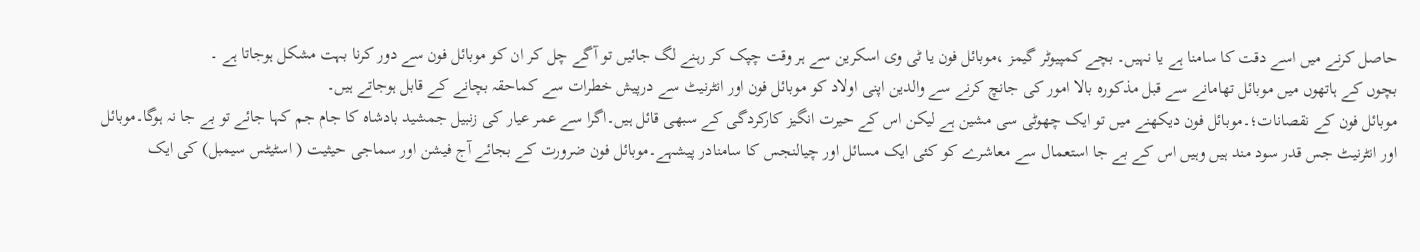حاصل کرنے میں اسے دقت کا سامنا ہے یا نہیں۔ بچے کمپیوٹر گیمز ،موبائل فون یا ٹی وی اسکرین سے ہر وقت چپک کر رہنے لگ جائیں تو آگے چل کر ان کو موبائل فون سے دور کرنا بہت مشکل ہوجاتا ہے ۔
بچوں کے ہاتھوں میں موبائل تھامانے سے قبل مذکورہ بالا امور کی جانچ کرنے سے والدین اپنی اولاد کو موبائل فون اور انٹرنیٹ سے درپیش خطرات سے کماحقہ بچانے کے قابل ہوجاتے ہیں۔
موبائل فون کے نقصانات؛۔موبائل فون دیکھنے میں تو ایک چھوٹی سی مشین ہے لیکن اس کے حیرت انگیز کارکردگی کے سبھی قائل ہیں۔اگرا سے عمر عیار کی زنبیل جمشید بادشاہ کا جام جم کہا جائے تو بے جا نہ ہوگا۔موبائل اور انٹرنیٹ جس قدر سود مند ہیں وہیں اس کے بے جا استعمال سے معاشرے کو کئی ایک مسائل اور چیالنجس کا سامنادر پیشہے۔موبائل فون ضرورت کے بجائے آج فیشن اور سماجی حیثیت ( اسٹیٹس سیمبل) کی ایک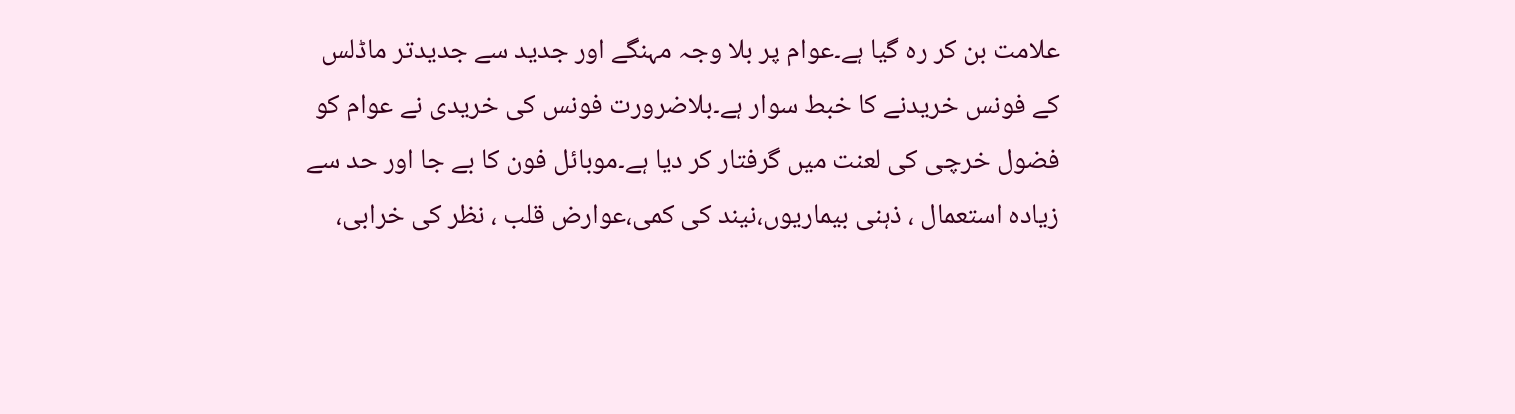علامت بن کر رہ گیا ہے۔عوام پر بلا وجہ مہنگے اور جدید سے جدیدتر ماڈلس کے فونس خریدنے کا خبط سوار ہے۔بلاضرورت فونس کی خریدی نے عوام کو فضول خرچی کی لعنت میں گرفتار کر دیا ہے۔موبائل فون کا بے جا اور حد سے زیادہ استعمال ، ذہنی بیماریوں،نیند کی کمی،عوارض قلب ، نظر کی خرابی،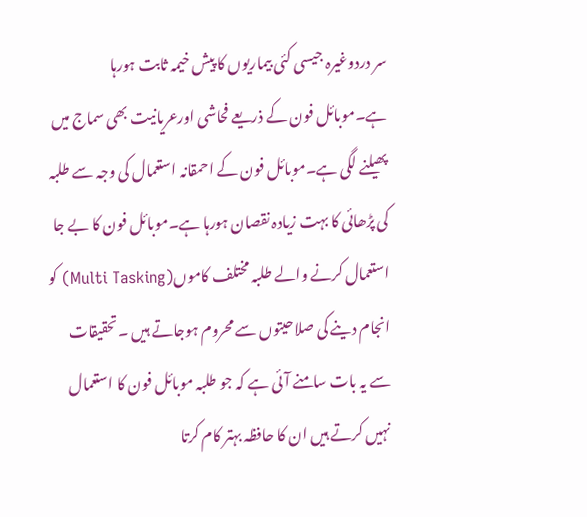سر دردوغیرہ جیسی کئی بیماریوں کا پیش خیمہ ثابت ہورہا ہے۔موبائل فون کے ذریعے فحاشی اورعریانیت بھی سماج میں پھیلنے لگی ہے۔موبائل فون کے احمقانہ استعمال کی وجہ سے طلبہ کی پڑھائی کا بہت زیادہ نقصان ہورہا ہے۔موبائل فون کا بے جا استعمال کرنے والے طلبہ مختلف کاموں(Multi Tasking) کو انجام دینے کی صلاحیتوں سے محروم ہوجاتے ہیں ۔تحقیقات سے یہ بات سامنے آئی ہے کہ جو طلبہ موبائل فون کا استعمال نہیں کرتے ہیں ان کا حافظہ بہتر کام کرتا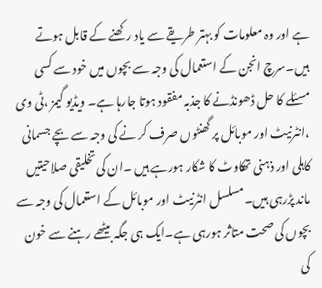ہے اور وہ معلومات کو بہتر طریقے سے یاد رکھنے کے قابل ہوتے ہیں۔سرچ انجن کے استعمال کی وجہ سے بچوں میں خود سے کسی مسئلے کا حل ڈھونڈنے کا جذبہ مفقود ہوتا جارہا ہے۔ ویڈیو گیمز ،ٹی وی ،انٹرنیٹ اور موبائل پر گھنٹوں صرف کر نے کی وجہ سے بچے جسمانی کاہلی اور ذہنی تھکاوٹ کا شکار ہورہے ہیں ۔ان کی تخلیقی صلاحیتیں ماند پڑرہی ہیں۔مسلسل انٹرنیٹ اور موبائل کے استعمال کی وجہ سے بچوں کی صحت متاثر ہورہی ہے۔ایک ہی جگہ بیٹھے رہنے سے خون کی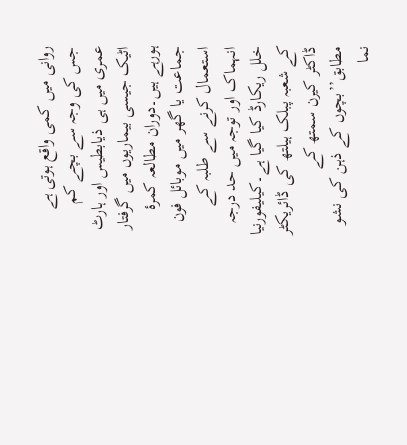روانی میں کمی واقع ہوتی ہے جس کی وجہ سے بچے کم عمری میں ہی ذیابطیس اور ہارٹ اٹیک جیسی بیماریوں میں گرفتار ہورہے ہیں۔دوران مطالعہ کمرۂ جماعت یا گھر میں موبائل فون استعمال کرنے سے طلبہ کے انہماک اور توجہ میں حد درجہ خلل ریکارڈ کیا گیا ہے۔کیلیفورنیا کے شعبہ پبلک ہیلتھ کی ڈائریکٹر ڈاکٹر کیرن سمتھ کے مطابق’’بچوں کے ذہن کی نشو نما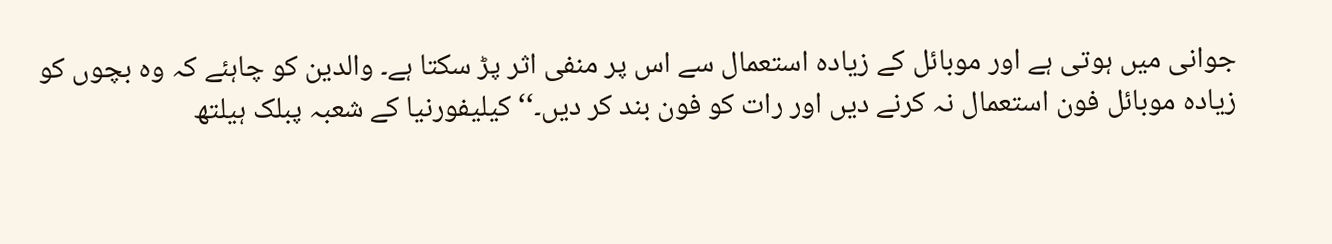جوانی میں ہوتی ہے اور موبائل کے زیادہ استعمال سے اس پر منفی اثر پڑ سکتا ہے۔ والدین کو چاہئے کہ وہ بچوں کو زیادہ موبائل فون استعمال نہ کرنے دیں اور رات کو فون بند کر دیں۔‘‘ کیلیفورنیا کے شعبہ پبلک ہیلتھ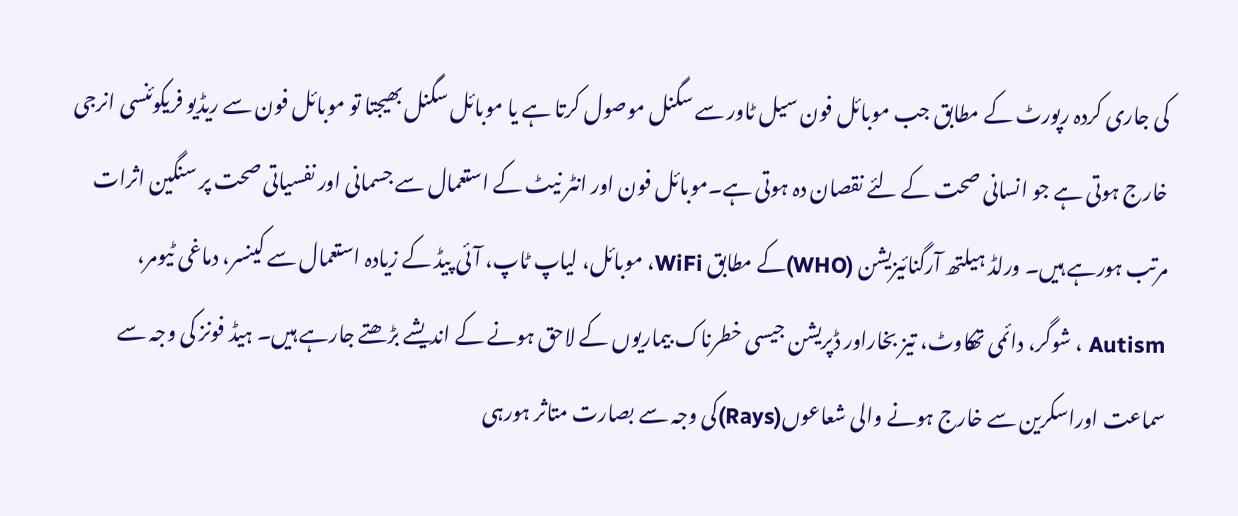کی جاری کردہ رپورٹ کے مطابق جب موبائل فون سیل ٹاور سے سگنل موصول کرتا ہے یا موبائل سگنل بھیجتا تو موبائل فون سے ریڈیو فریکوئنسی انرجی خارج ہوتی ہے جو انسانی صحت کے لئے نقصان دہ ہوتی ہے۔موبائل فون اور انٹر نیٹ کے استعمال سے جسمانی اور نفسیاتی صحت پر سنگین اثرات مرتب ہورہے ہیں۔ ورلڈ ہیلتھ آرگنائیزیشن (WHO)کے مطابق WiFi، موبائل، لیاپ ٹاپ، آئی پیڈ کے زیادہ استعمال سے کینسر، دماغی ٹیومر، Autism ، شوگر، دائمی تھکاوٹ، تیز بخاراور ڈپریشن جیسی خطرناک بیماریوں کے لاحق ہونے کے اندیشے بڑھتے جارہے ہیں۔ ہیڈ فونز کی وجہ سے سماعت اوراسکرین سے خارج ہونے والی شعاعوں(Rays)کی وجہ سے بصارت متاثر ہورہی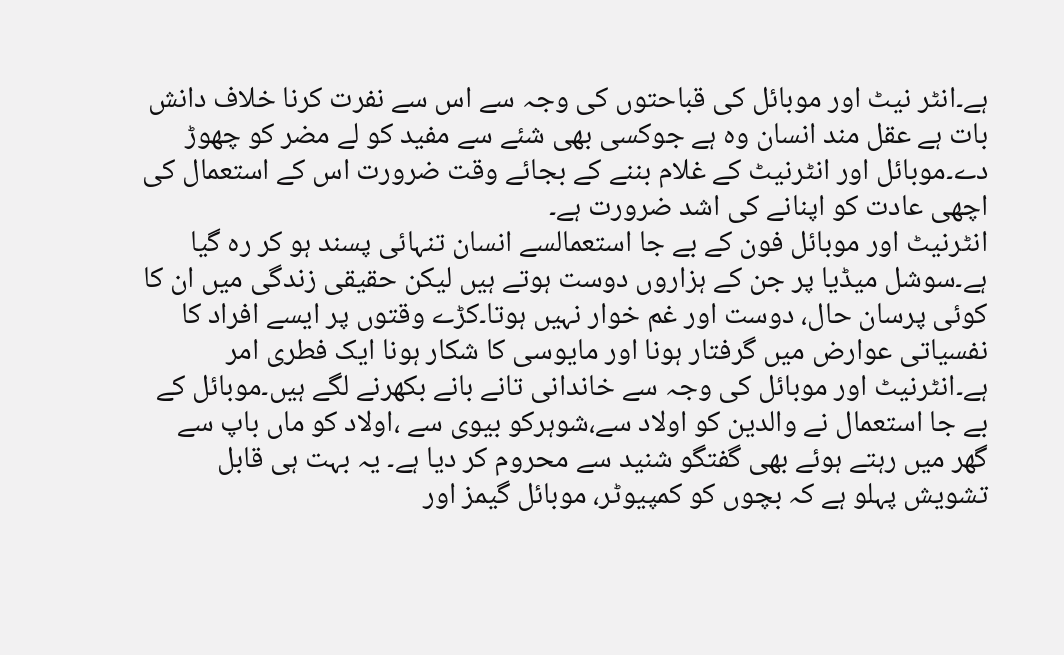ہے۔انٹر نیٹ اور موبائل کی قباحتوں کی وجہ سے اس سے نفرت کرنا خلاف دانش بات ہے عقل مند انسان وہ ہے جوکسی بھی شئے سے مفید کو لے مضر کو چھوڑ دے۔موبائل اور انٹرنیٹ کے غلام بننے کے بجائے وقت ضرورت اس کے استعمال کی اچھی عادت کو اپنانے کی اشد ضرورت ہے۔
انٹرنیٹ اور موبائل فون کے بے جا استعمالسے انسان تنہائی پسند ہو کر رہ گیا ہے۔سوشل میڈیا پر جن کے ہزاروں دوست ہوتے ہیں لیکن حقیقی زندگی میں ان کا کوئی پرسان حال، دوست اور غم خوار نہیں ہوتا۔کڑے وقتوں پر ایسے افراد کا نفسیاتی عوارض میں گرفتار ہونا اور مایوسی کا شکار ہونا ایک فطری امر ہے۔انٹرنیٹ اور موبائل کی وجہ سے خاندانی تانے بانے بکھرنے لگے ہیں۔موبائل کے بے جا استعمال نے والدین کو اولاد سے،شوہرکو بیوی سے ،اولاد کو ماں باپ سے گھر میں رہتے ہوئے بھی گفتگو شنید سے محروم کر دیا ہے۔ یہ بہت ہی قابل تشویش پہلو ہے کہ بچوں کو کمپیوٹر، موبائل گیمز اور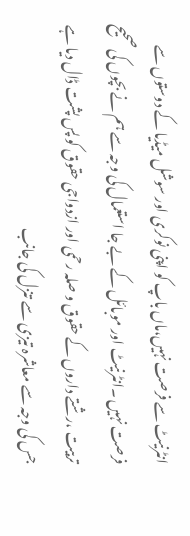انٹرنیٹ سے فرصت نہیں،ماں باپ کو اپنی نوکری اور سوشل میڈیا کے دوستوں سے فرصت نہیں ۔انٹرنیٹ اور موبائل کے بے جا استعمال کی وجہ سے ہم نے بچوں کی صحیح تربیت ،رشتے داروں کے حقوق و صلہ رحمی اور ازدواجی حقوق کو پس پشت ڈال دیا ہے جس کی وجہ سے معاشرہ تیزی سے تنزل کی جانب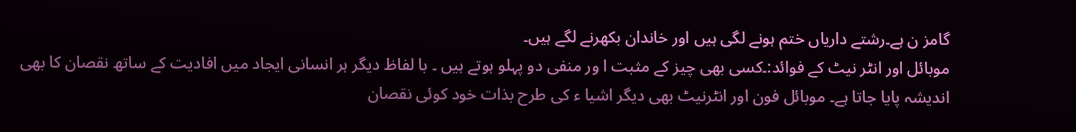گامز ن ہے۔رشتے داریاں ختم ہونے لگی ہیں اور خاندان بکھرنے لگے ہیں۔
موبائل اور انٹر نیٹ کے فوائد:۔کسی بھی چیز کے مثبت ا ور منفی دو پہلو ہوتے ہیں ۔ با لفاظ دیگر ہر انسانی ایجاد میں افادیت کے ساتھ نقصان کا بھی اندیشہ پایا جاتا ہے۔ موبائل فون اور انٹرنیٹ بھی دیگر اشیا ء کی طرح بذات خود کوئی نقصان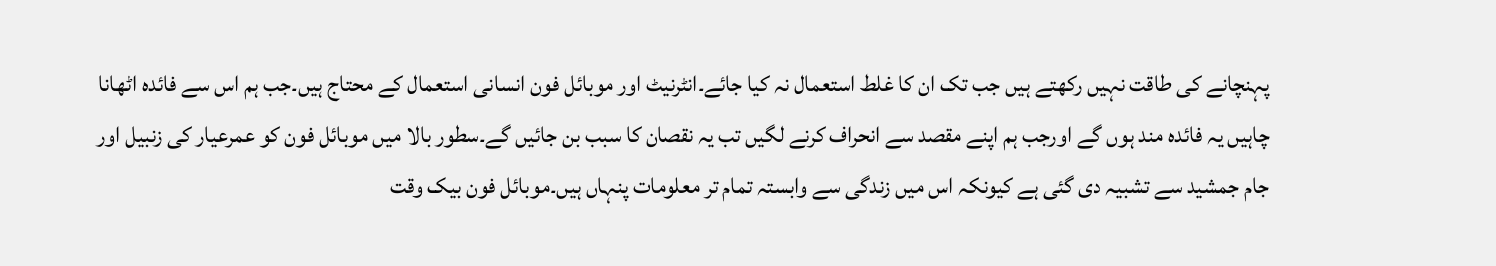پہنچانے کی طاقت نہیں رکھتے ہیں جب تک ان کا غلط استعمال نہ کیا جائے۔انٹرنیٹ اور موبائل فون انسانی استعمال کے محتاج ہیں۔جب ہم اس سے فائدہ اٹھانا چاہیں یہ فائدہ مند ہوں گے اورجب ہم اپنے مقصد سے انحراف کرنے لگیں تب یہ نقصان کا سبب بن جائیں گے۔سطور بالا میں موبائل فون کو عمرعیار کی زنبیل اور جام جمشید سے تشبیہ دی گئی ہے کیونکہ اس میں زندگی سے وابستہ تمام تر معلومات پنہاں ہیں۔موبائل فون بیک وقت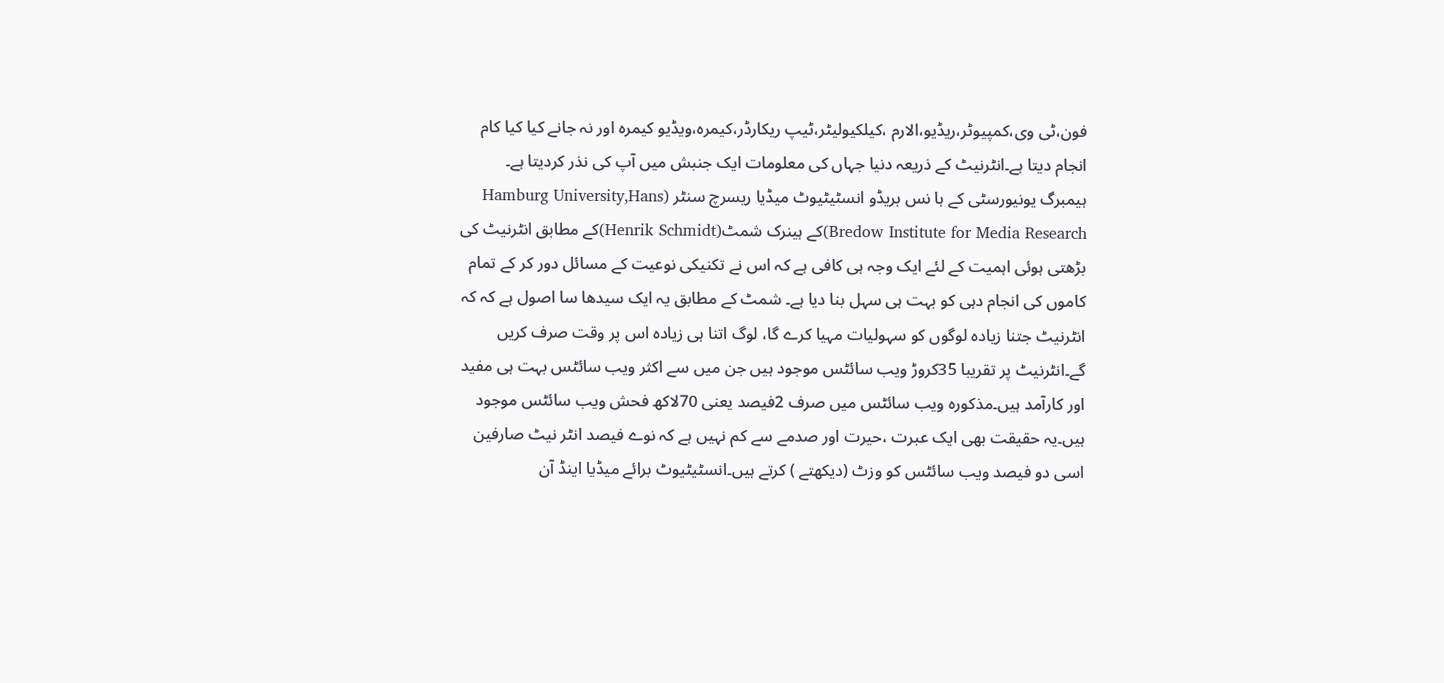فون،ٹی وی،کمپیوٹر،ریڈیو،الارم ،کیلکیولیٹر،ٹیپ ریکارڈر،کیمرہ،ویڈیو کیمرہ اور نہ جانے کیا کیا کام انجام دیتا ہے۔انٹرنیٹ کے ذریعہ دنیا جہاں کی معلومات ایک جنبش میں آپ کی نذر کردیتا ہے۔ ہیمبرگ یونیورسٹی کے ہا نس بریڈو انسٹیٹیوٹ میڈیا ریسرچ سنٹر (Hamburg University,Hans Bredow Institute for Media Research)کے ہینرک شمٹ(Henrik Schmidt)کے مطابق انٹرنیٹ کی بڑھتی ہوئی اہمیت کے لئے ایک وجہ ہی کافی ہے کہ اس نے تکنیکی نوعیت کے مسائل دور کر کے تمام کاموں کی انجام دہی کو بہت ہی سہل بنا دیا ہے۔ شمٹ کے مطابق یہ ایک سیدھا سا اصول ہے کہ کہ انٹرنیٹ جتنا زیادہ لوگوں کو سہولیات مہیا کرے گا، لوگ اتنا ہی زیادہ اس پر وقت صرف کریں گے۔انٹرنیٹ پر تقریبا 35کروڑ ویب سائٹس موجود ہیں جن میں سے اکثر ویب سائٹس بہت ہی مفید اور کارآمد ہیں۔مذکورہ ویب سائٹس میں صرف 2فیصد یعنی 70لاکھ فحش ویب سائٹس موجود ہیں۔یہ حقیقت بھی ایک عبرت ،حیرت اور صدمے سے کم نہیں ہے کہ نوے فیصد انٹر نیٹ صارفین اسی دو فیصد ویب سائٹس کو وزٹ (دیکھتے ) کرتے ہیں۔انسٹیٹیوٹ برائے میڈیا اینڈ آن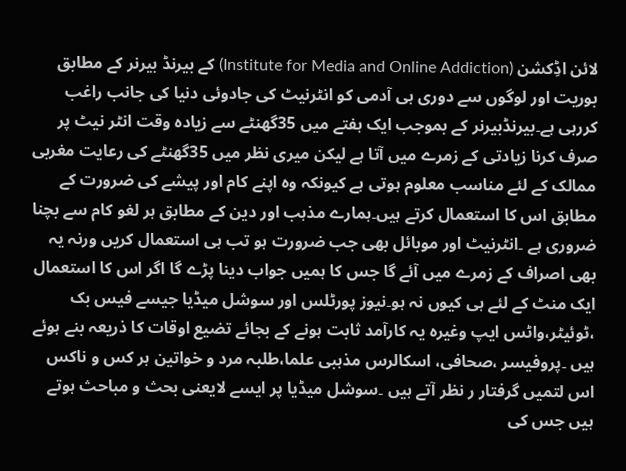لائن اڈِکشن (Institute for Media and Online Addiction) کے بیرنڈ بیرنر کے مطابق بوریت اور لوگوں سے دوری ہی آدمی کو انٹرنیٹ کی جادوئی دنیا کی جانب راغب کررہی ہے۔بیرنڈبیرنر کے بموجب ایک ہفتے میں 35گھنٹے سے زیادہ وقت انٹر نیٹ پر صرف کرنا زیادتی کے زمرے میں آتا ہے لیکن میری نظر میں 35گھنٹے کی رعایت مغربی ممالک کے لئے مناسب معلوم ہوتی ہے کیونکہ وہ اپنے کام اور پیشے کی ضرورت کے مطابق اس کا استعمال کرتے ہیں۔ہمارے مذہب اور دین کے مطابق ہر لغو کام سے بچنا ضروری ہے ۔انٹرنیٹ اور موبائل بھی جب ضرورت ہو تب ہی استعمال کریں ورنہ یہ بھی اصراف کے زمرے میں آئے گا جس کا ہمیں جواب دینا پڑے گا اگر اس کا استعمال ایک منٹ کے لئے ہی کیوں نہ ہو۔نیوز پورٹلس اور سوشل میڈیا جیسے فیس بک ،ٹوئیٹر،واٹس ایپ وغیرہ یہ کارآمد ثابت ہونے کے بجائے تضیع اوقات کا ذریعہ بنے ہوئے ہیں ۔پروفیسر ،صحافی، اسکالرس مذہبی علما،طلبہ مرد و خواتین ہر کس و ناکس اس لتمیں گرفتار ر نظر آتے ہیں ۔سوشل میڈیا پر ایسے لایعنی بحث و مباحث ہوتے ہیں جس کی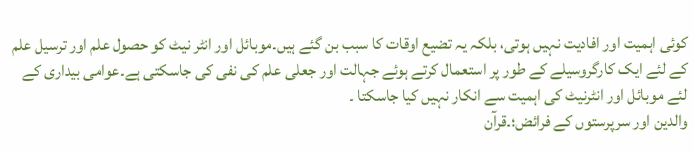کوئی اہمیت اور افادیت نہیں ہوتی، بلکہ یہ تضیع اوقات کا سبب بن گئے ہیں۔موبائل اور انٹر نیٹ کو حصول علم اور ترسیل علم کے لئے ایک کارگروسیلے کے طور پر استعمال کرتے ہوئے جہالت اور جعلی علم کی نفی کی جاسکتی ہے۔عوامی بیداری کے لئے موبائل اور انٹرنیٹ کی اہمیت سے انکار نہیں کیا جاسکتا ۔
والدین اور سرپرستوں کے فرائض؛۔قرآن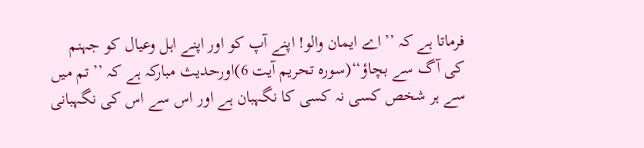فرماتا ہے کہ ’’اے ایمان والو! اپنے آپ کو اور اپنے اہل وعیال کو جہنم کی آگ سے بچاؤ‘‘(سورہ تحریم آیت 6)اورحدیث مبارکہ ہے کہ ’’تم میں سے ہر شخص کسی نہ کسی کا نگہبان ہے اور اس سے اس کی نگہبانی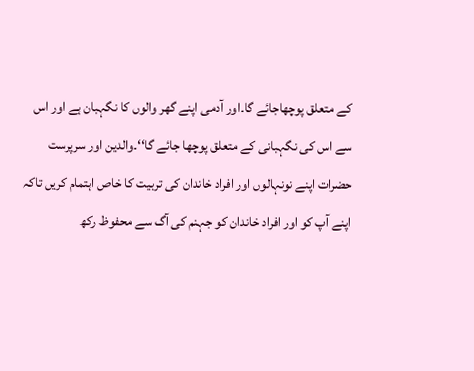کے متعلق پوچھاجائے گا۔اور آدمی اپنے گھر والوں کا نگہبان ہے اور اس سے اس کی نگہبانی کے متعلق پوچھا جائے گا‘‘۔والدین اور سرپرست حضرات اپنے نونہالوں اور افراد خاندان کی تربیت کا خاص اہتمام کریں تاکہ اپنے آپ کو اور افراد خاندان کو جہنم کی آگ سے محفوظ رکھ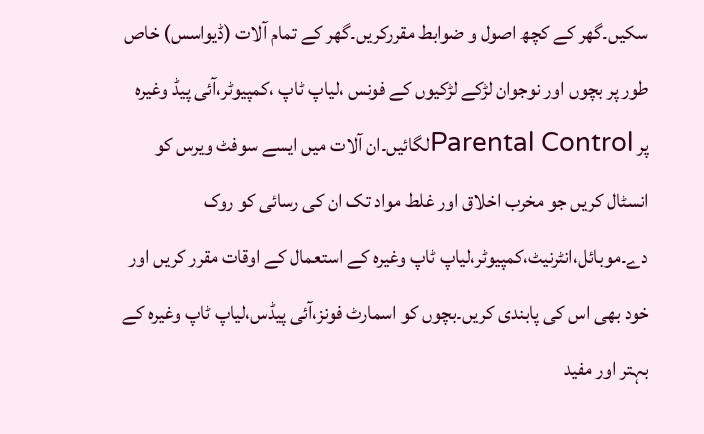سکیں۔گھر کے کچھ اصول و ضوابط مقررکریں۔گھر کے تمام آلات (ڈیواسس) خاص طور پر بچوں اور نوجوان لڑکے لڑکیوں کے فونس ،لیاپ ٹاپ ،کمپیوٹر،آئی پیڈ وغیرہ پر Parental Controlلگائیں۔ان آلات میں ایسے سوفٹ ویرس کو انسٹال کریں جو مخرب اخلاق اور غلط مواد تک ان کی رسائی کو روک دے۔موبائل،انٹرنیٹ،کمپیوٹر،لیاپ ٹاپ وغیرہ کے استعمال کے اوقات مقرر کریں اور خود بھی اس کی پابندی کریں۔بچوں کو اسمارٹ فونز،آئی پیڈس،لیاپ ٹاپ وغیرہ کے بہتر اور مفید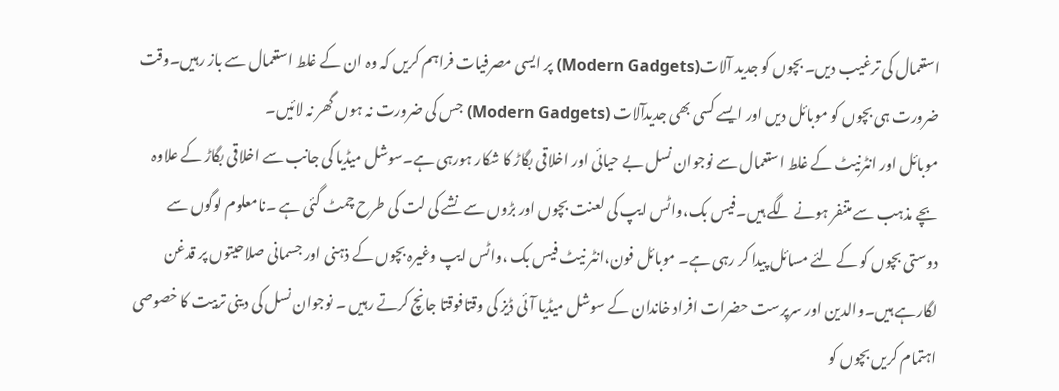استعمال کی ترغیب دیں۔ بچوں کو جدید آلات(Modern Gadgets) پر ایسی مصرفیات فراہم کریں کہ وہ ان کے غلط استعمال سے باز رہیں۔وقت ضرورت ہی بچوں کو موبائل دیں اور ایسے کسی بھی جدیدآلات (Modern Gadgets) جس کی ضرورت نہ ہوں گھر نہ لائیں۔
موبائل اور انٹرنیٹ کے غلط استعمال سے نوجوان نسل بے حیائی اور اخلاقی بگاڑ کا شکار ہورہی ہے۔سوشل میڈیا کی جانب سے اخلاقی بگاڑ کے علاوہ بچے مذہب سے متنفر ہونے لگے ہیں۔فیس بک،واٹس ایپ کی لعنت بچوں اور بڑوں سے نشے کی لت کی طرح چمٹ گئی ہے ۔نامعلوم لوگوں سے دوستی بچوں کو کے لئے مسائل پیدا کر رہی ہے۔ موبائل فون،انٹر نیٹ فیس بک ،واٹس ایپ وغیرہ بچوں کے ذہنی اور جسمانی صلاحیتوں پر قدغن لگارہے ہیں۔والدین اور سرپرست حضرات افراد خاندان کے سوشل میڈیا آئی ڈیز کی وقتافوقتا جانچ کرتے رہیں ۔ نوجوان نسل کی دینی تربیت کا خصوصی اہتمام کریں بچوں کو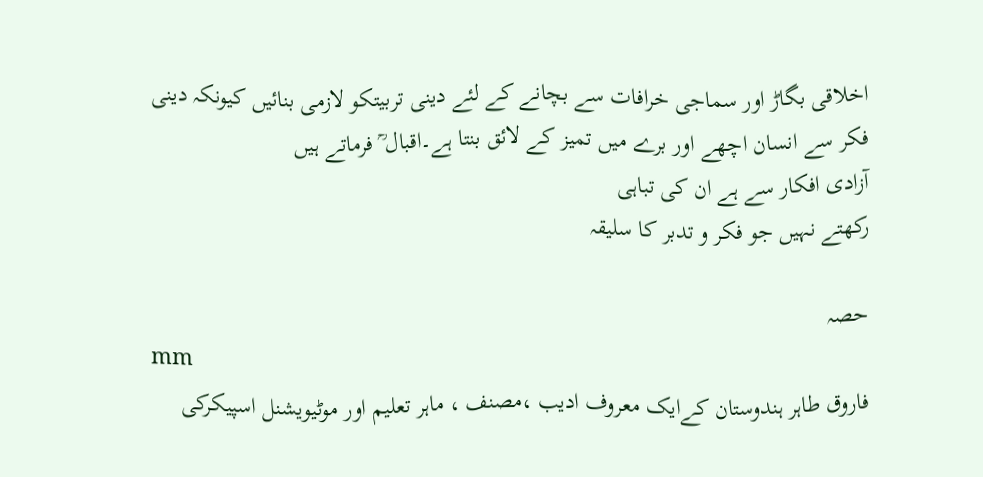اخلاقی بگاڑ اور سماجی خرافات سے بچانے کے لئے دینی تربیتکو لازمی بنائیں کیونکہ دینی فکر سے انسان اچھے اور برے میں تمیز کے لائق بنتا ہے۔اقبال ؒ فرماتے ہیں
آزادی افکار سے ہے ان کی تباہی
رکھتے نہیں جو فکر و تدبر کا سلیقہ

حصہ
mm
فاروق طاہر ہندوستان کےایک معروف ادیب ،مصنف ، ماہر تعلیم اور موٹیویشنل اسپیکرکی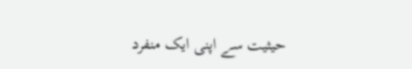حیثیت سے اپنی ایک منفرد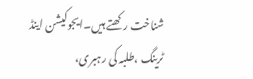شناخت رکھتے ہیں۔ایجوکیشن اینڈ ٹرینگ ،طلبہ کی رہبری،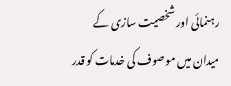رہنمائی اور شخصیت سازی کے میدان میں موصوف کی خدمات کو قدر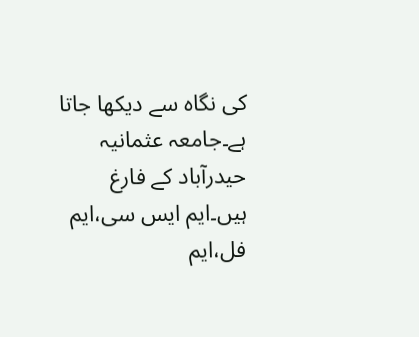کی نگاہ سے دیکھا جاتا ہے۔جامعہ عثمانیہ حیدرآباد کے فارغ ہیں۔ایم ایس سی،ایم فل،ایم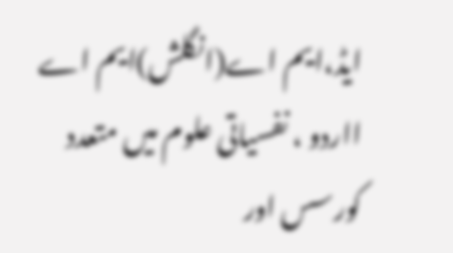ایڈ،ایم اے(انگلش)ایم اے ااردو ، نفسیاتی علوم میں متعدد کورسس اور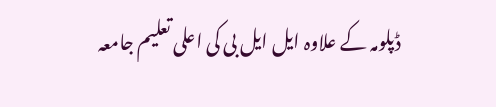ڈپلومہ کے علاوہ ایل ایل بی کی اعلی تعلیم جامعہ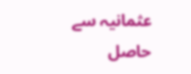عثمانیہ سے حاصل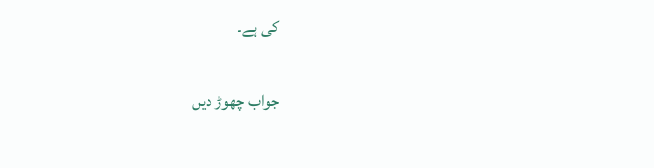کی ہے۔

جواب چھوڑ دیں